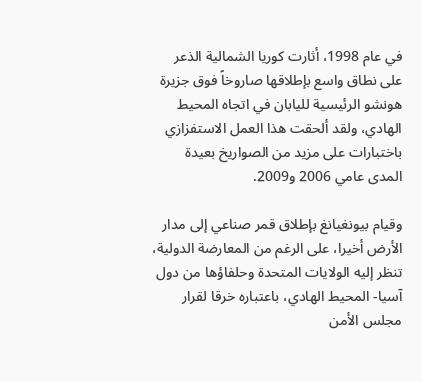في عام 1998، أثارت كوريا الشمالية الذعر على نطاق واسع بإطلاقها صاروخاً فوق جزيرة هونشو الرئيسية لليابان في اتجاه المحيط الهادي، ولقد ألحقت هذا العمل الاستفزازي باختبارات على مزيد من الصواريخ بعيدة المدى عامي 2006 و2009.

وقيام بيونغيانغ بإطلاق قمر صناعي إلى مدار الأرض أخيرا، على الرغم من المعارضة الدولية، تنظر إليه الولايات المتحدة وحلفاؤها من دول آسيا- المحيط الهادي، باعتباره خرقا لقرار مجلس الأمن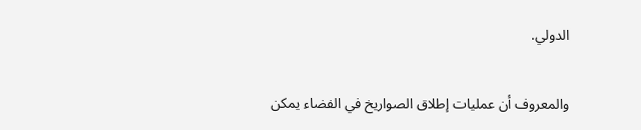الدولي.

والمعروف أن عمليات إطلاق الصواريخ في الفضاء يمكن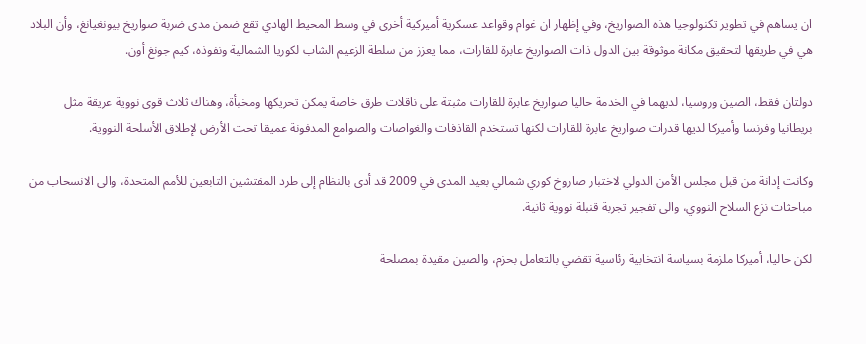ان يساهم في تطوير تكنولوجيا هذه الصواريخ، وفي إظهار ان غوام وقواعد عسكرية أميركية أخرى في وسط المحيط الهادي تقع ضمن مدى ضربة صواريخ بيونغيانغ، وأن البلاد هي في طريقها لتحقيق مكانة موثوقة بين الدول ذات الصواريخ عابرة للقارات، مما يعزز من سلطة الزعيم الشاب لكوريا الشمالية ونفوذه، كيم جونغ أون.

دولتان فقط، الصين وروسيا، لديهما في الخدمة حاليا صواريخ عابرة للقارات مثبتة على ناقلات طرق خاصة يمكن تحريكها ومخبأة، وهناك ثلاث قوى نووية عريقة مثل بريطانيا وفرنسا وأميركا لديها قدرات صواريخ عابرة للقارات لكنها تستخدم القاذفات والغواصات والصوامع المدفونة عميقا تحت الأرض لإطلاق الأسلحة النووية.

وكانت إدانة من قبل مجلس الأمن الدولي لاختبار صاروخ كوري شمالي بعيد المدى في 2009 قد أدى بالنظام إلى طرد المفتشين التابعين للأمم المتحدة، والى الانسحاب من مباحثات نزع السلاح النووي، والى تفجير تجربة قنبلة نووية ثانية.

لكن حاليا، أميركا ملزمة بسياسة انتخابية رئاسية تقضي بالتعامل بحزم، والصين مقيدة بمصلحة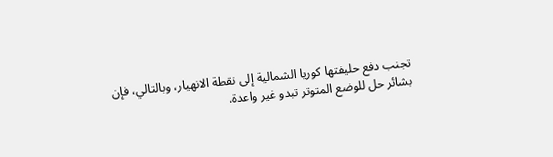تجنب دفع حليفتها كوريا الشمالية إلى نقطة الانهيار، وبالتالي، فإن بشائر حل للوضع المتوتر تبدو غير واعدة.